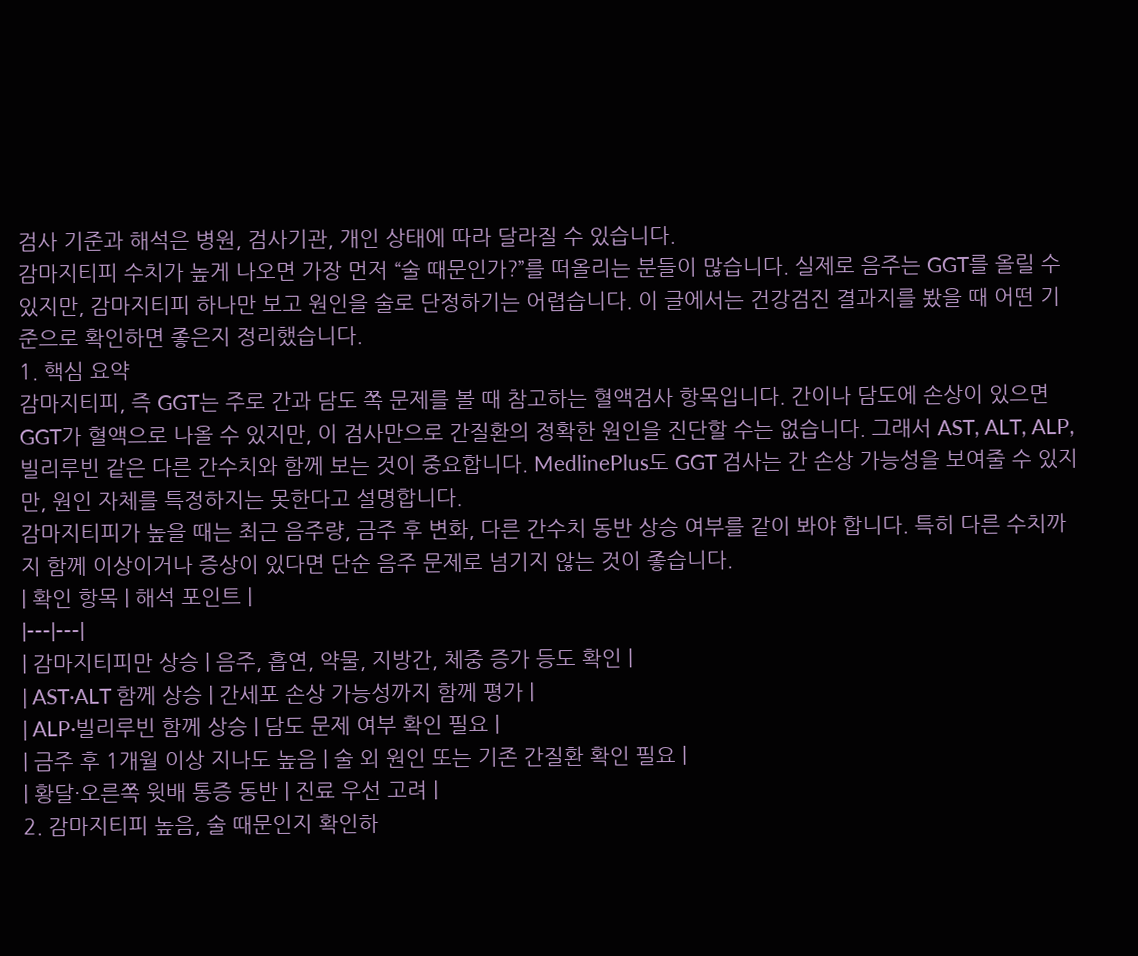검사 기준과 해석은 병원, 검사기관, 개인 상태에 따라 달라질 수 있습니다.
감마지티피 수치가 높게 나오면 가장 먼저 “술 때문인가?”를 떠올리는 분들이 많습니다. 실제로 음주는 GGT를 올릴 수 있지만, 감마지티피 하나만 보고 원인을 술로 단정하기는 어렵습니다. 이 글에서는 건강검진 결과지를 봤을 때 어떤 기준으로 확인하면 좋은지 정리했습니다.
1. 핵심 요약
감마지티피, 즉 GGT는 주로 간과 담도 쪽 문제를 볼 때 참고하는 혈액검사 항목입니다. 간이나 담도에 손상이 있으면 GGT가 혈액으로 나올 수 있지만, 이 검사만으로 간질환의 정확한 원인을 진단할 수는 없습니다. 그래서 AST, ALT, ALP, 빌리루빈 같은 다른 간수치와 함께 보는 것이 중요합니다. MedlinePlus도 GGT 검사는 간 손상 가능성을 보여줄 수 있지만, 원인 자체를 특정하지는 못한다고 설명합니다.
감마지티피가 높을 때는 최근 음주량, 금주 후 변화, 다른 간수치 동반 상승 여부를 같이 봐야 합니다. 특히 다른 수치까지 함께 이상이거나 증상이 있다면 단순 음주 문제로 넘기지 않는 것이 좋습니다.
| 확인 항목 | 해석 포인트 |
|---|---|
| 감마지티피만 상승 | 음주, 흡연, 약물, 지방간, 체중 증가 등도 확인 |
| AST·ALT 함께 상승 | 간세포 손상 가능성까지 함께 평가 |
| ALP·빌리루빈 함께 상승 | 담도 문제 여부 확인 필요 |
| 금주 후 1개월 이상 지나도 높음 | 술 외 원인 또는 기존 간질환 확인 필요 |
| 황달·오른쪽 윗배 통증 동반 | 진료 우선 고려 |
2. 감마지티피 높음, 술 때문인지 확인하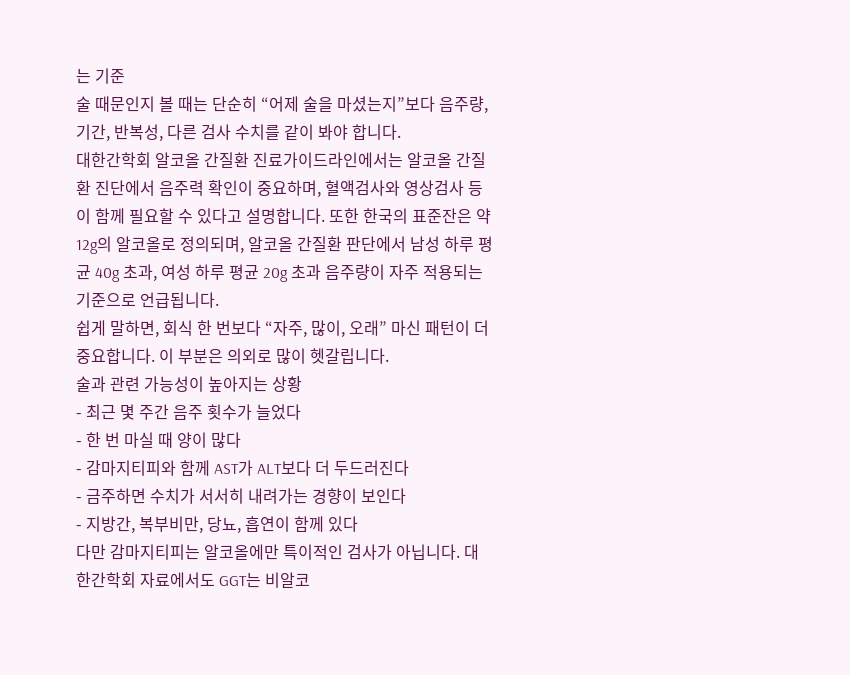는 기준
술 때문인지 볼 때는 단순히 “어제 술을 마셨는지”보다 음주량, 기간, 반복성, 다른 검사 수치를 같이 봐야 합니다.
대한간학회 알코올 간질환 진료가이드라인에서는 알코올 간질환 진단에서 음주력 확인이 중요하며, 혈액검사와 영상검사 등이 함께 필요할 수 있다고 설명합니다. 또한 한국의 표준잔은 약 12g의 알코올로 정의되며, 알코올 간질환 판단에서 남성 하루 평균 40g 초과, 여성 하루 평균 20g 초과 음주량이 자주 적용되는 기준으로 언급됩니다.
쉽게 말하면, 회식 한 번보다 “자주, 많이, 오래” 마신 패턴이 더 중요합니다. 이 부분은 의외로 많이 헷갈립니다.
술과 관련 가능성이 높아지는 상황
- 최근 몇 주간 음주 횟수가 늘었다
- 한 번 마실 때 양이 많다
- 감마지티피와 함께 AST가 ALT보다 더 두드러진다
- 금주하면 수치가 서서히 내려가는 경향이 보인다
- 지방간, 복부비만, 당뇨, 흡연이 함께 있다
다만 감마지티피는 알코올에만 특이적인 검사가 아닙니다. 대한간학회 자료에서도 GGT는 비알코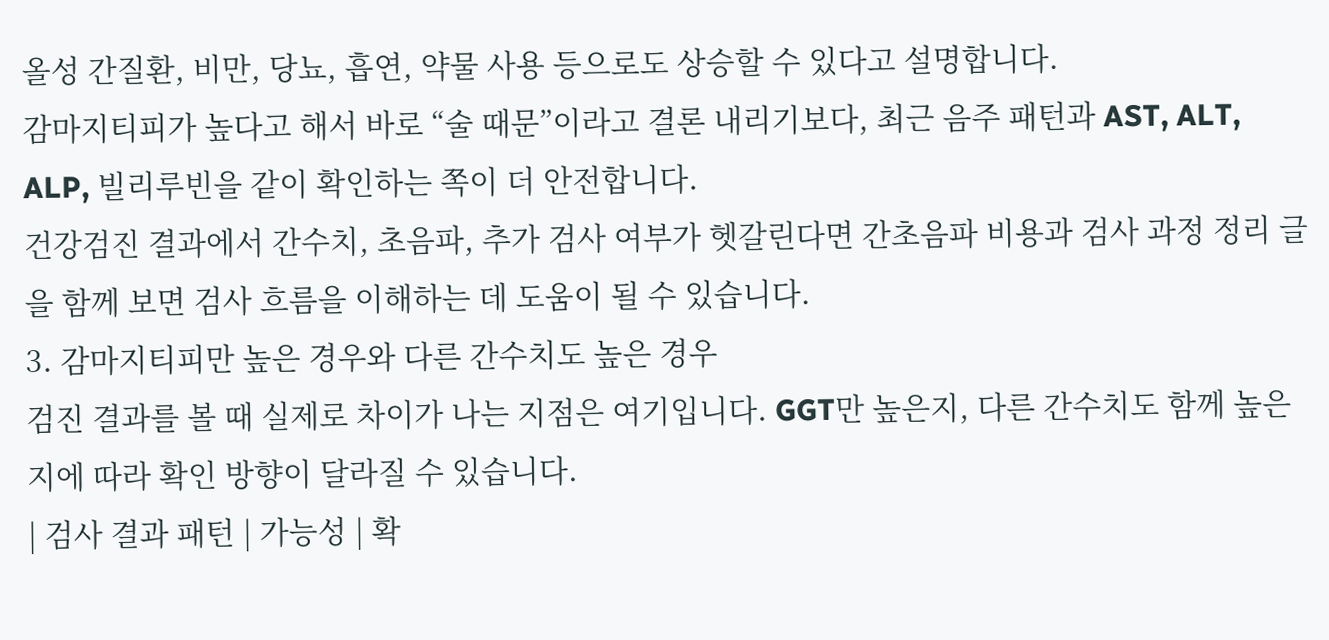올성 간질환, 비만, 당뇨, 흡연, 약물 사용 등으로도 상승할 수 있다고 설명합니다.
감마지티피가 높다고 해서 바로 “술 때문”이라고 결론 내리기보다, 최근 음주 패턴과 AST, ALT, ALP, 빌리루빈을 같이 확인하는 쪽이 더 안전합니다.
건강검진 결과에서 간수치, 초음파, 추가 검사 여부가 헷갈린다면 간초음파 비용과 검사 과정 정리 글 을 함께 보면 검사 흐름을 이해하는 데 도움이 될 수 있습니다.
3. 감마지티피만 높은 경우와 다른 간수치도 높은 경우
검진 결과를 볼 때 실제로 차이가 나는 지점은 여기입니다. GGT만 높은지, 다른 간수치도 함께 높은지에 따라 확인 방향이 달라질 수 있습니다.
| 검사 결과 패턴 | 가능성 | 확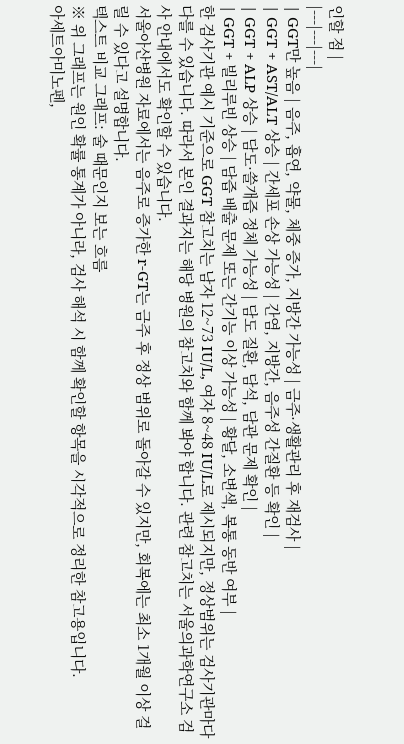인할 점 |
|---|---|---|
| GGT만 높음 | 음주, 흡연, 약물, 체중 증가, 지방간 가능성 | 금주·생활관리 후 재검사 |
| GGT + AST/ALT 상승 | 간세포 손상 가능성 | 간염, 지방간, 음주성 간질환 등 확인 |
| GGT + ALP 상승 | 담도·쓸개즙 정체 가능성 | 담도 질환, 담석, 담관 문제 확인 |
| GGT + 빌리루빈 상승 | 담즙 배출 문제 또는 간기능 이상 가능성 | 황달, 소변색, 복통 동반 여부 |
한 검사기관 예시 기준으로 GGT 참고치는 남자 12~73 IU/L, 여자 8~48 IU/L로 제시되지만, 정상범위는 검사기관마다 다를 수 있습니다. 따라서 본인 결과지는 해당 병원의 참고치와 함께 봐야 합니다. 관련 참고치는 서울의과학연구소 검사 안내에서도 확인할 수 있습니다.
서울아산병원 자료에서는 음주로 증가한 r-GT는 금주 후 정상 범위로 돌아갈 수 있지만, 회복에는 최소 1개월 이상 걸릴 수 있다고 설명합니다.
텍스트 비교 그래프: 술 때문인지 보는 흐름
※ 위 그래프는 원인 확률 통계가 아니라, 검사 해석 시 함께 확인할 항목을 시각적으로 정리한 참고용입니다.
아세트아미노펜,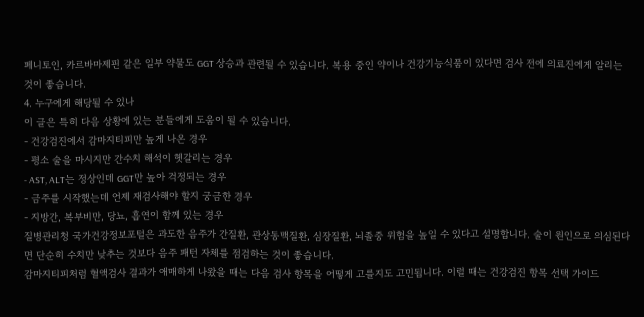페니토인, 카르바마제핀 같은 일부 약물도 GGT 상승과 관련될 수 있습니다. 복용 중인 약이나 건강기능식품이 있다면 검사 전에 의료진에게 알리는 것이 좋습니다.
4. 누구에게 해당될 수 있나
이 글은 특히 다음 상황에 있는 분들에게 도움이 될 수 있습니다.
- 건강검진에서 감마지티피만 높게 나온 경우
- 평소 술을 마시지만 간수치 해석이 헷갈리는 경우
- AST, ALT는 정상인데 GGT만 높아 걱정되는 경우
- 금주를 시작했는데 언제 재검사해야 할지 궁금한 경우
- 지방간, 복부비만, 당뇨, 흡연이 함께 있는 경우
질병관리청 국가건강정보포털은 과도한 음주가 간질환, 관상동맥질환, 심장질환, 뇌졸중 위험을 높일 수 있다고 설명합니다. 술이 원인으로 의심된다면 단순히 수치만 낮추는 것보다 음주 패턴 자체를 점검하는 것이 좋습니다.
감마지티피처럼 혈액검사 결과가 애매하게 나왔을 때는 다음 검사 항목을 어떻게 고를지도 고민됩니다. 이럴 때는 건강검진 항목 선택 가이드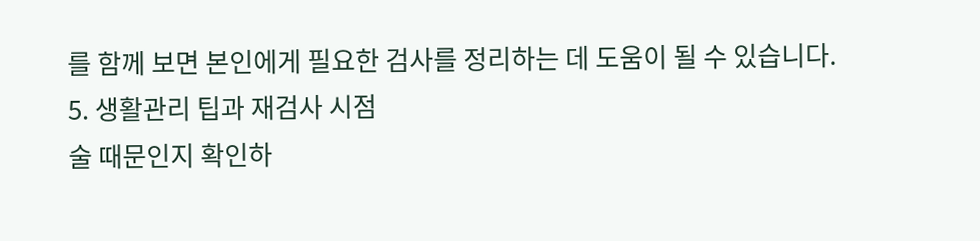를 함께 보면 본인에게 필요한 검사를 정리하는 데 도움이 될 수 있습니다.
5. 생활관리 팁과 재검사 시점
술 때문인지 확인하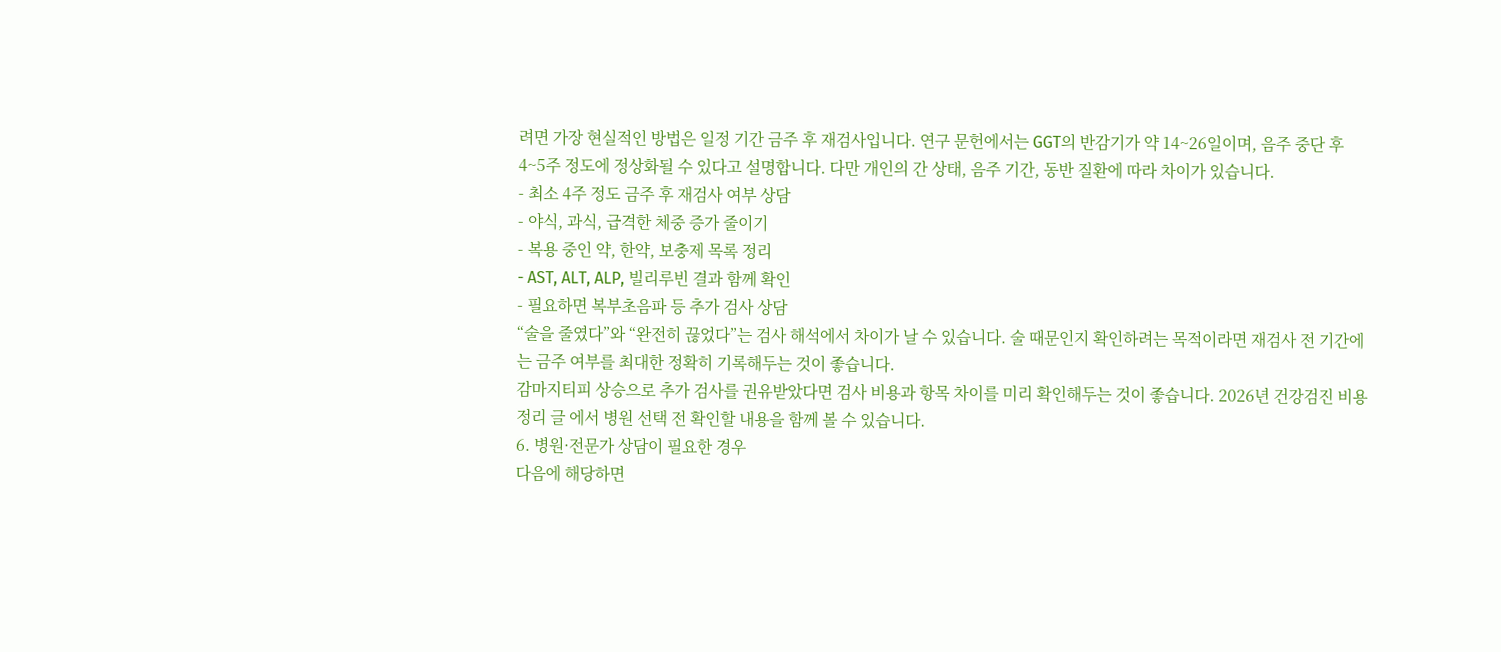려면 가장 현실적인 방법은 일정 기간 금주 후 재검사입니다. 연구 문헌에서는 GGT의 반감기가 약 14~26일이며, 음주 중단 후 4~5주 정도에 정상화될 수 있다고 설명합니다. 다만 개인의 간 상태, 음주 기간, 동반 질환에 따라 차이가 있습니다.
- 최소 4주 정도 금주 후 재검사 여부 상담
- 야식, 과식, 급격한 체중 증가 줄이기
- 복용 중인 약, 한약, 보충제 목록 정리
- AST, ALT, ALP, 빌리루빈 결과 함께 확인
- 필요하면 복부초음파 등 추가 검사 상담
“술을 줄였다”와 “완전히 끊었다”는 검사 해석에서 차이가 날 수 있습니다. 술 때문인지 확인하려는 목적이라면 재검사 전 기간에는 금주 여부를 최대한 정확히 기록해두는 것이 좋습니다.
감마지티피 상승으로 추가 검사를 권유받았다면 검사 비용과 항목 차이를 미리 확인해두는 것이 좋습니다. 2026년 건강검진 비용 정리 글 에서 병원 선택 전 확인할 내용을 함께 볼 수 있습니다.
6. 병원·전문가 상담이 필요한 경우
다음에 해당하면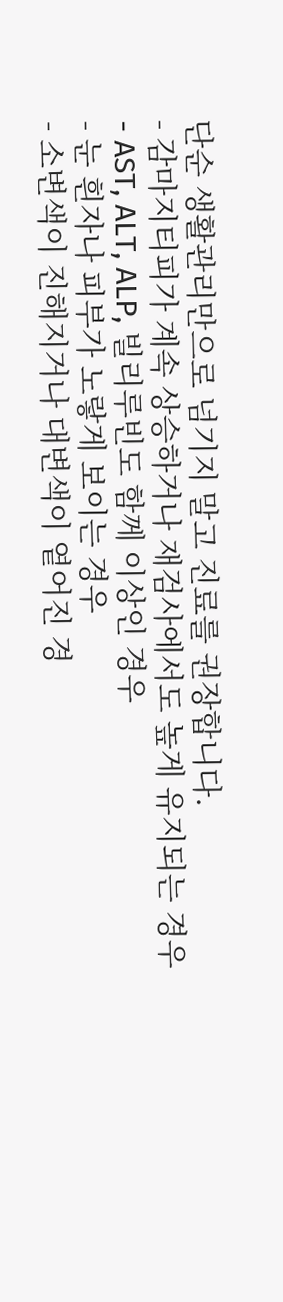단순 생활관리만으로 넘기지 말고 진료를 권장합니다.
- 감마지티피가 계속 상승하거나 재검사에서도 높게 유지되는 경우
- AST, ALT, ALP, 빌리루빈도 함께 이상인 경우
- 눈 흰자나 피부가 노랗게 보이는 경우
- 소변색이 진해지거나 대변색이 옅어진 경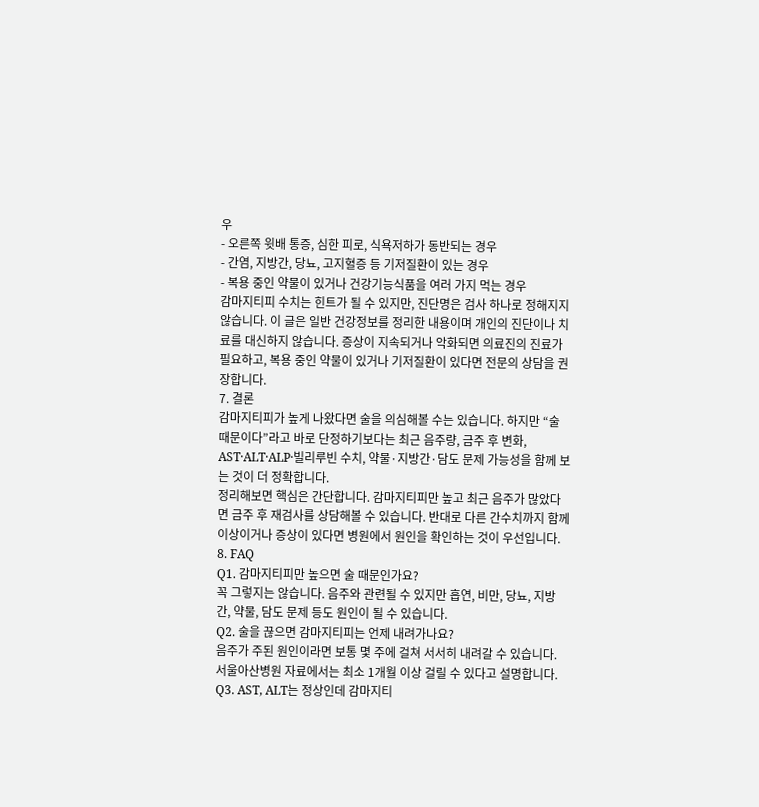우
- 오른쪽 윗배 통증, 심한 피로, 식욕저하가 동반되는 경우
- 간염, 지방간, 당뇨, 고지혈증 등 기저질환이 있는 경우
- 복용 중인 약물이 있거나 건강기능식품을 여러 가지 먹는 경우
감마지티피 수치는 힌트가 될 수 있지만, 진단명은 검사 하나로 정해지지 않습니다. 이 글은 일반 건강정보를 정리한 내용이며 개인의 진단이나 치료를 대신하지 않습니다. 증상이 지속되거나 악화되면 의료진의 진료가 필요하고, 복용 중인 약물이 있거나 기저질환이 있다면 전문의 상담을 권장합니다.
7. 결론
감마지티피가 높게 나왔다면 술을 의심해볼 수는 있습니다. 하지만 “술 때문이다”라고 바로 단정하기보다는 최근 음주량, 금주 후 변화, AST·ALT·ALP·빌리루빈 수치, 약물·지방간·담도 문제 가능성을 함께 보는 것이 더 정확합니다.
정리해보면 핵심은 간단합니다. 감마지티피만 높고 최근 음주가 많았다면 금주 후 재검사를 상담해볼 수 있습니다. 반대로 다른 간수치까지 함께 이상이거나 증상이 있다면 병원에서 원인을 확인하는 것이 우선입니다.
8. FAQ
Q1. 감마지티피만 높으면 술 때문인가요?
꼭 그렇지는 않습니다. 음주와 관련될 수 있지만 흡연, 비만, 당뇨, 지방간, 약물, 담도 문제 등도 원인이 될 수 있습니다.
Q2. 술을 끊으면 감마지티피는 언제 내려가나요?
음주가 주된 원인이라면 보통 몇 주에 걸쳐 서서히 내려갈 수 있습니다. 서울아산병원 자료에서는 최소 1개월 이상 걸릴 수 있다고 설명합니다.
Q3. AST, ALT는 정상인데 감마지티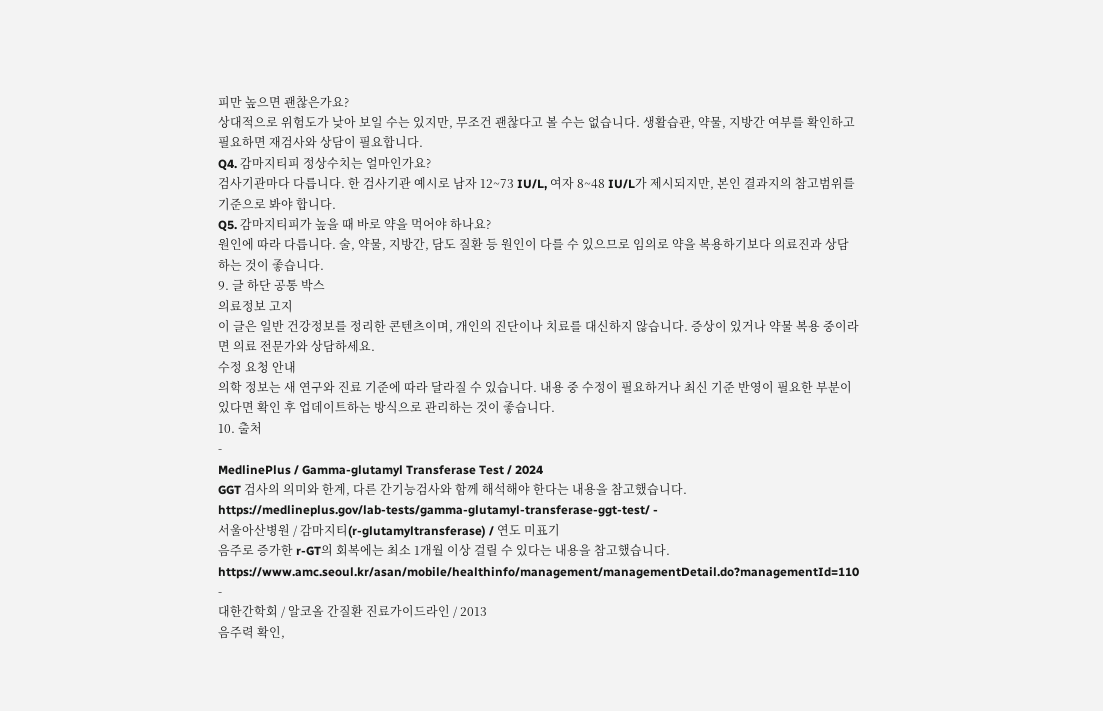피만 높으면 괜찮은가요?
상대적으로 위험도가 낮아 보일 수는 있지만, 무조건 괜찮다고 볼 수는 없습니다. 생활습관, 약물, 지방간 여부를 확인하고 필요하면 재검사와 상담이 필요합니다.
Q4. 감마지티피 정상수치는 얼마인가요?
검사기관마다 다릅니다. 한 검사기관 예시로 남자 12~73 IU/L, 여자 8~48 IU/L가 제시되지만, 본인 결과지의 참고범위를 기준으로 봐야 합니다.
Q5. 감마지티피가 높을 때 바로 약을 먹어야 하나요?
원인에 따라 다릅니다. 술, 약물, 지방간, 담도 질환 등 원인이 다를 수 있으므로 임의로 약을 복용하기보다 의료진과 상담하는 것이 좋습니다.
9. 글 하단 공통 박스
의료정보 고지
이 글은 일반 건강정보를 정리한 콘텐츠이며, 개인의 진단이나 치료를 대신하지 않습니다. 증상이 있거나 약물 복용 중이라면 의료 전문가와 상담하세요.
수정 요청 안내
의학 정보는 새 연구와 진료 기준에 따라 달라질 수 있습니다. 내용 중 수정이 필요하거나 최신 기준 반영이 필요한 부분이 있다면 확인 후 업데이트하는 방식으로 관리하는 것이 좋습니다.
10. 출처
-
MedlinePlus / Gamma-glutamyl Transferase Test / 2024
GGT 검사의 의미와 한계, 다른 간기능검사와 함께 해석해야 한다는 내용을 참고했습니다.
https://medlineplus.gov/lab-tests/gamma-glutamyl-transferase-ggt-test/ -
서울아산병원 / 감마지티(r-glutamyltransferase) / 연도 미표기
음주로 증가한 r-GT의 회복에는 최소 1개월 이상 걸릴 수 있다는 내용을 참고했습니다.
https://www.amc.seoul.kr/asan/mobile/healthinfo/management/managementDetail.do?managementId=110 -
대한간학회 / 알코올 간질환 진료가이드라인 / 2013
음주력 확인,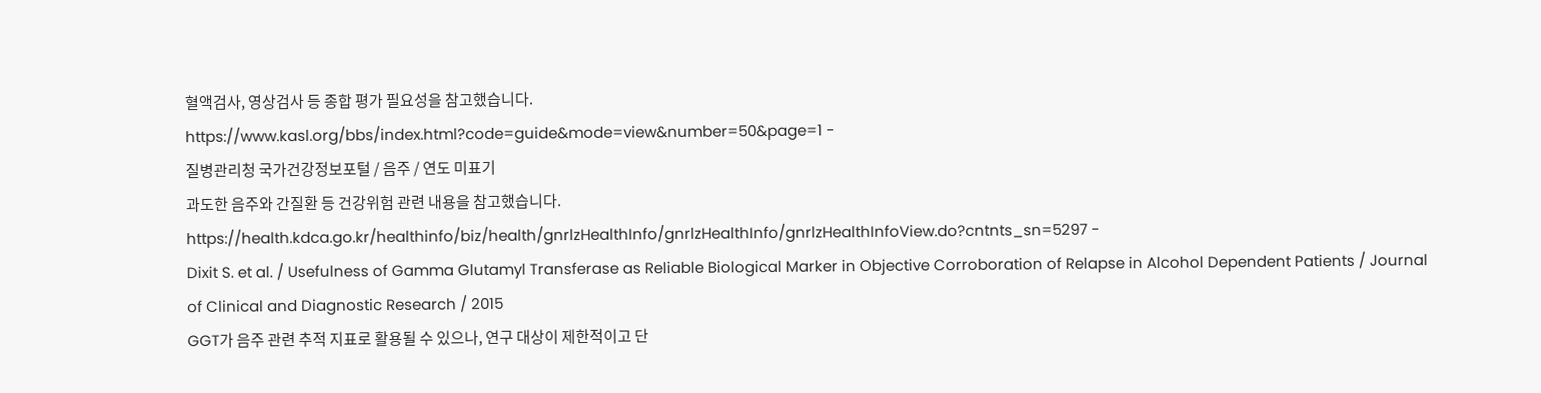혈액검사, 영상검사 등 종합 평가 필요성을 참고했습니다.
https://www.kasl.org/bbs/index.html?code=guide&mode=view&number=50&page=1 -
질병관리청 국가건강정보포털 / 음주 / 연도 미표기
과도한 음주와 간질환 등 건강위험 관련 내용을 참고했습니다.
https://health.kdca.go.kr/healthinfo/biz/health/gnrlzHealthInfo/gnrlzHealthInfo/gnrlzHealthInfoView.do?cntnts_sn=5297 -
Dixit S. et al. / Usefulness of Gamma Glutamyl Transferase as Reliable Biological Marker in Objective Corroboration of Relapse in Alcohol Dependent Patients / Journal of Clinical and Diagnostic Research / 2015
GGT가 음주 관련 추적 지표로 활용될 수 있으나, 연구 대상이 제한적이고 단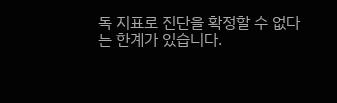독 지표로 진단을 확정할 수 없다는 한계가 있습니다.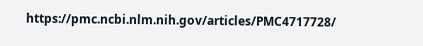https://pmc.ncbi.nlm.nih.gov/articles/PMC4717728/